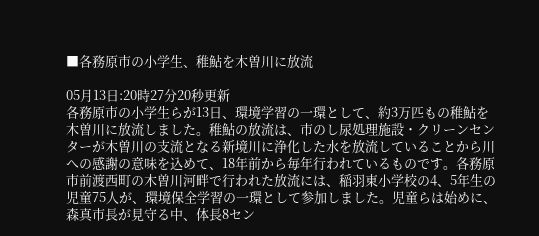■各務原市の小学生、稚鮎を木曽川に放流

05月13日:20時27分20秒更新
各務原市の小学生らが13日、環境学習の一環として、約3万匹もの稚鮎を木曽川に放流しました。稚鮎の放流は、市のし尿処理施設・クリーンセンターが木曽川の支流となる新境川に浄化した水を放流していることから川への感謝の意味を込めて、18年前から毎年行われているものです。各務原市前渡西町の木曽川河畔で行われた放流には、稲羽東小学校の4、5年生の児童75人が、環境保全学習の一環として参加しました。児童らは始めに、森真市長が見守る中、体長8セン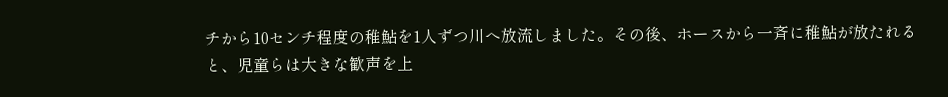チから10センチ程度の稚鮎を1人ずつ川へ放流しました。その後、ホースから一斉に稚鮎が放たれると、児童らは大きな歓声を上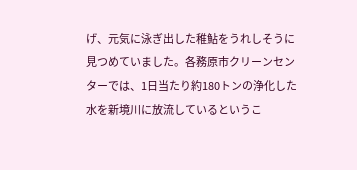げ、元気に泳ぎ出した稚鮎をうれしそうに見つめていました。各務原市クリーンセンターでは、1日当たり約180トンの浄化した水を新境川に放流しているというこ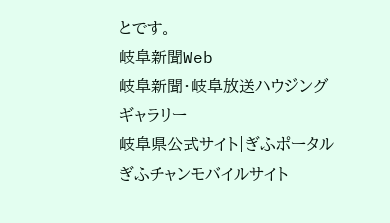とです。
岐阜新聞Web
岐阜新聞・岐阜放送ハウジングギャラリー
岐阜県公式サイト|ぎふポータル
ぎふチャンモバイルサイト